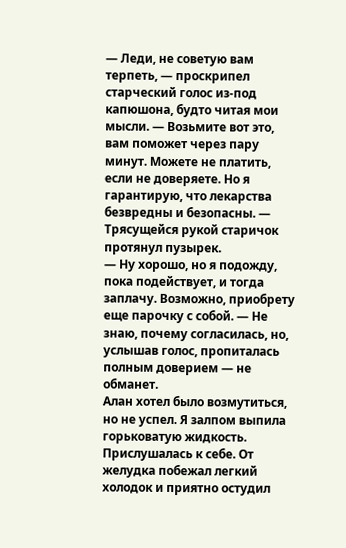— Леди, не советую вам терпеть, — проскрипел старческий голос из-под капюшона, будто читая мои мысли. — Возьмите вот это, вам поможет через пару минут. Можете не платить, если не доверяете. Но я гарантирую, что лекарства безвредны и безопасны. — Трясущейся рукой старичок протянул пузырек.
— Ну хорошо, но я подожду, пока подействует, и тогда заплачу. Возможно, приобрету еще парочку с собой. — Не знаю, почему согласилась, но, услышав голос, пропиталась полным доверием — не обманет.
Алан хотел было возмутиться, но не успел. Я залпом выпила горьковатую жидкость. Прислушалась к себе. От желудка побежал легкий холодок и приятно остудил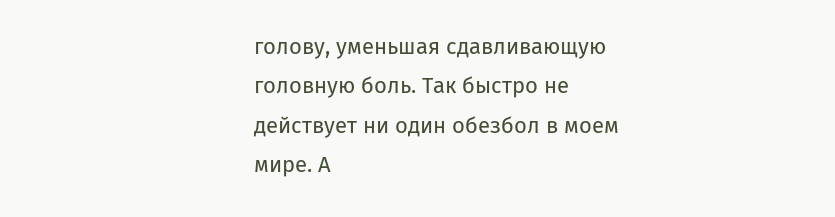голову, уменьшая сдавливающую головную боль. Так быстро не действует ни один обезбол в моем мире. А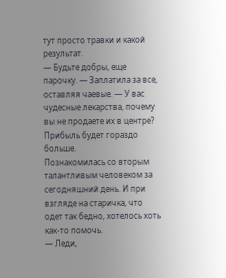тут просто травки и какой результат.
— Будьте добры, еще парочку. — Заплатила за все, оставляя чаевые. — У вас чудесные лекарства, почему вы не продаете их в центре? Прибыль будет гораздо больше.
Познакомилась со вторым талантливым человеком за сегодняшний день. И при взгляде на старичка, что одет так бедно, хотелось хоть как-то помочь.
— Леди,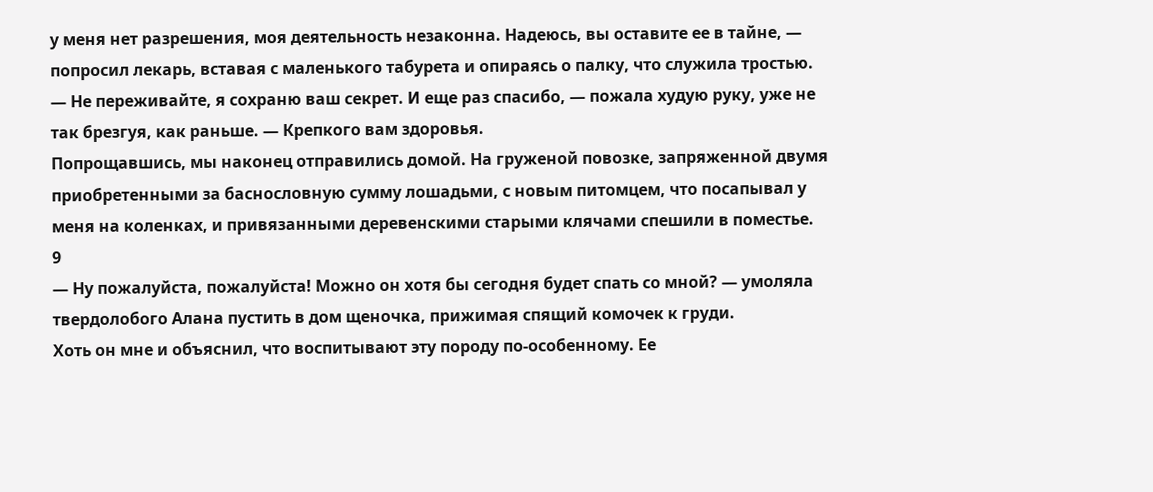у меня нет разрешения, моя деятельность незаконна. Надеюсь, вы оставите ее в тайне, — попросил лекарь, вставая с маленького табурета и опираясь о палку, что служила тростью.
— Не переживайте, я сохраню ваш секрет. И еще раз спасибо, — пожала худую руку, уже не так брезгуя, как раньше. — Крепкого вам здоровья.
Попрощавшись, мы наконец отправились домой. На груженой повозке, запряженной двумя приобретенными за баснословную сумму лошадьми, с новым питомцем, что посапывал у меня на коленках, и привязанными деревенскими старыми клячами спешили в поместье.
9
— Ну пожалуйста, пожалуйста! Можно он хотя бы сегодня будет спать со мной? — умоляла твердолобого Алана пустить в дом щеночка, прижимая спящий комочек к груди.
Хоть он мне и объяснил, что воспитывают эту породу по-особенному. Ее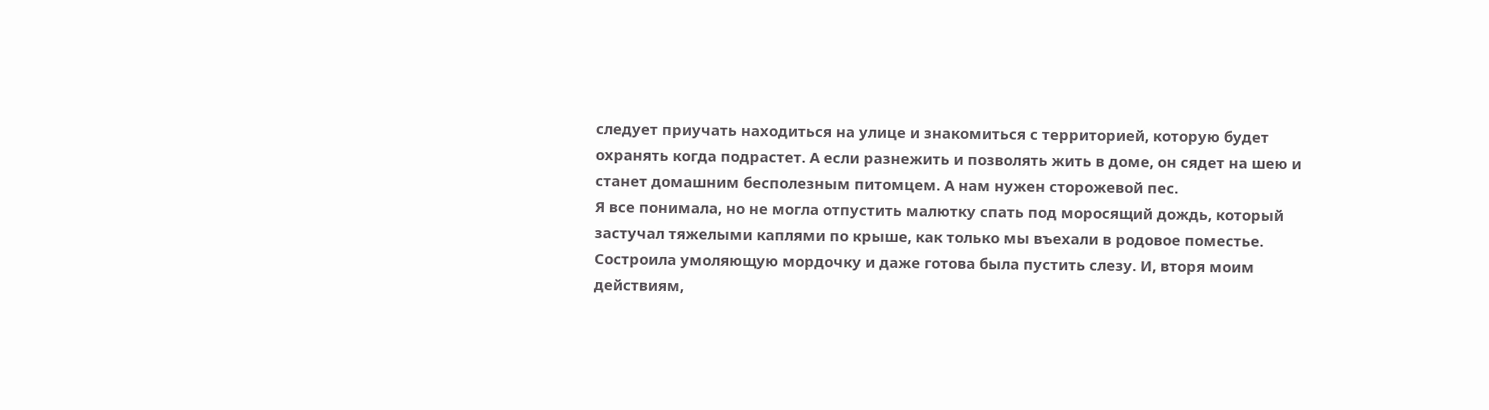следует приучать находиться на улице и знакомиться с территорией, которую будет охранять когда подрастет. А если разнежить и позволять жить в доме, он сядет на шею и станет домашним бесполезным питомцем. А нам нужен сторожевой пес.
Я все понимала, но не могла отпустить малютку спать под моросящий дождь, который застучал тяжелыми каплями по крыше, как только мы въехали в родовое поместье.
Состроила умоляющую мордочку и даже готова была пустить слезу. И, вторя моим действиям,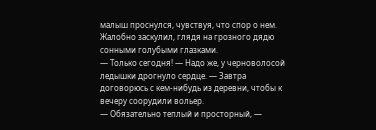малыш проснулся, чувствуя, что спор о нем. Жалобно заскулил, глядя на грозного дядю сонными голубыми глазками.
— Только сегодня! — Надо же, у черноволосой ледышки дрогнуло сердце. — Завтра договорюсь с кем-нибудь из деревни, чтобы к вечеру соорудили вольер.
— Обязательно теплый и просторный, —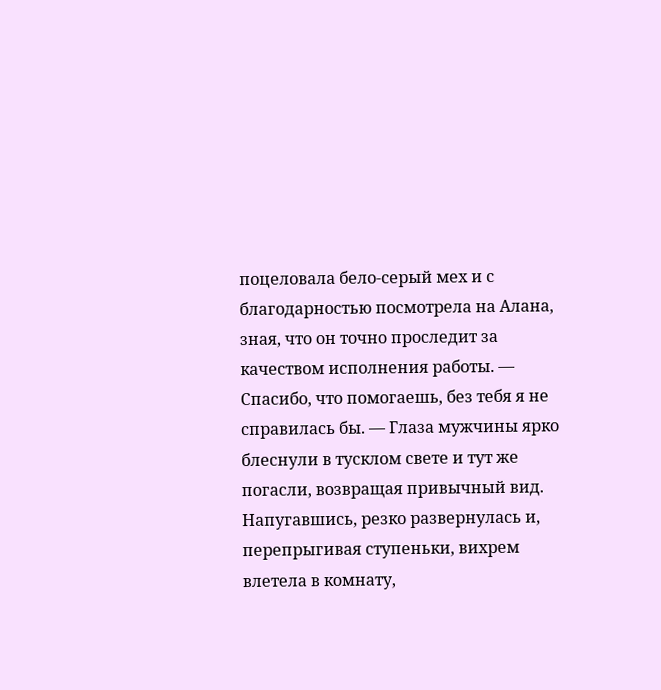поцеловала бело-серый мех и с благодарностью посмотрела на Алана, зная, что он точно проследит за качеством исполнения работы. — Спасибо, что помогаешь, без тебя я не справилась бы. — Глаза мужчины ярко блеснули в тусклом свете и тут же погасли, возвращая привычный вид.
Напугавшись, резко развернулась и, перепрыгивая ступеньки, вихрем влетела в комнату,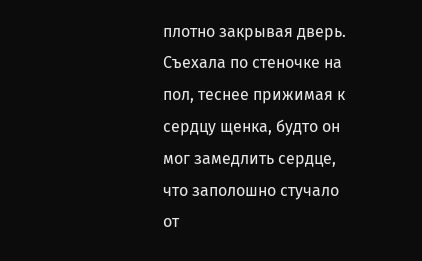плотно закрывая дверь. Съехала по стеночке на пол, теснее прижимая к сердцу щенка, будто он мог замедлить сердце, что заполошно стучало от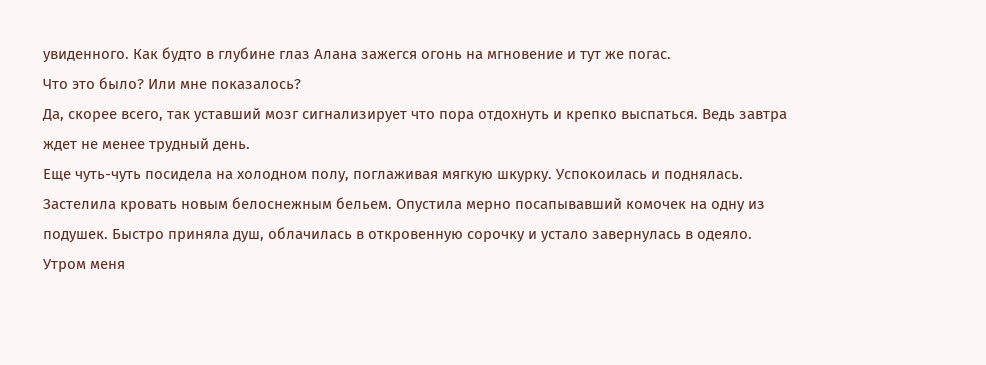увиденного. Как будто в глубине глаз Алана зажегся огонь на мгновение и тут же погас.
Что это было? Или мне показалось?
Да, скорее всего, так уставший мозг сигнализирует что пора отдохнуть и крепко выспаться. Ведь завтра ждет не менее трудный день.
Еще чуть-чуть посидела на холодном полу, поглаживая мягкую шкурку. Успокоилась и поднялась. Застелила кровать новым белоснежным бельем. Опустила мерно посапывавший комочек на одну из подушек. Быстро приняла душ, облачилась в откровенную сорочку и устало завернулась в одеяло.
Утром меня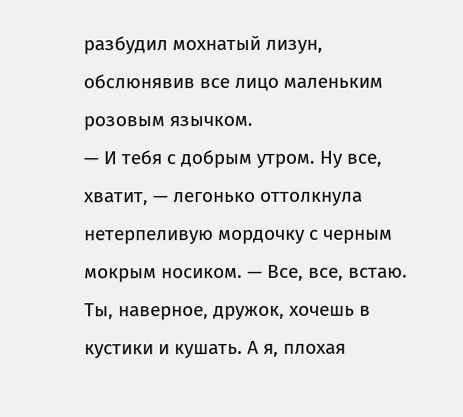разбудил мохнатый лизун, обслюнявив все лицо маленьким розовым язычком.
— И тебя с добрым утром. Ну все, хватит, — легонько оттолкнула нетерпеливую мордочку с черным мокрым носиком. — Все, все, встаю. Ты, наверное, дружок, хочешь в кустики и кушать. А я, плохая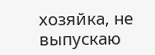хозяйка, не выпускаю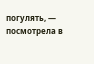погулять, — посмотрела в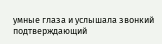умные глаза и услышала звонкий подтверждающий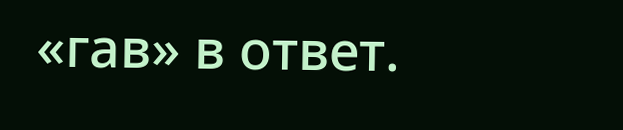«гав» в ответ.